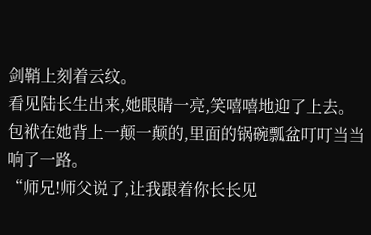剑鞘上刻着云纹。
看见陆长生出来,她眼睛一亮,笑嘻嘻地迎了上去。
包袱在她背上一颠一颠的,里面的锅碗瓢盆叮叮当当响了一路。
“师兄!师父说了,让我跟着你长长见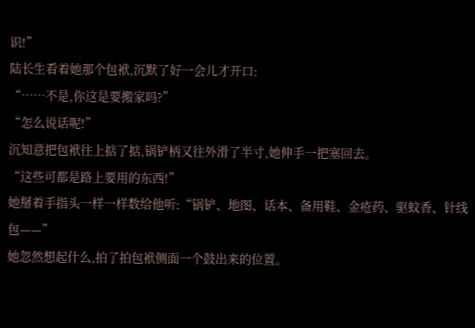识!”
陆长生看着她那个包袱,沉默了好一会儿才开口:
“……不是,你这是要搬家吗?”
“怎么说话呢!”
沉知意把包袱往上掂了掂,锅铲柄又往外滑了半寸,她伸手一把塞回去。
“这些可都是路上要用的东西!”
她掰着手指头一样一样数给他听:“锅铲、地图、话本、备用鞋、金疮药、驱蚊香、针线包——”
她忽然想起什么,拍了拍包袱侧面一个鼓出来的位置。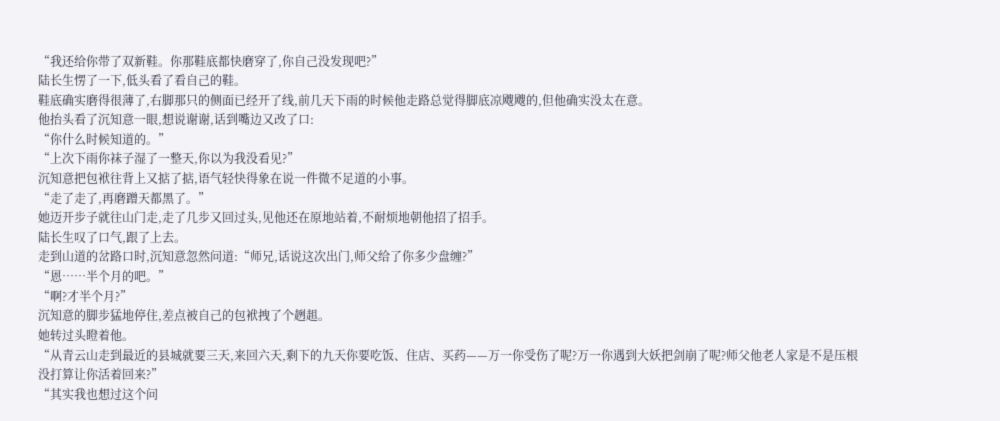“我还给你带了双新鞋。你那鞋底都快磨穿了,你自己没发现吧?”
陆长生愣了一下,低头看了看自己的鞋。
鞋底确实磨得很薄了,右脚那只的侧面已经开了线,前几天下雨的时候他走路总觉得脚底凉飕飕的,但他确实没太在意。
他抬头看了沉知意一眼,想说谢谢,话到嘴边又改了口:
“你什么时候知道的。”
“上次下雨你袜子湿了一整天,你以为我没看见?”
沉知意把包袱往背上又掂了掂,语气轻快得象在说一件微不足道的小事。
“走了走了,再磨蹭天都黑了。”
她迈开步子就往山门走,走了几步又回过头,见他还在原地站着,不耐烦地朝他招了招手。
陆长生叹了口气,跟了上去。
走到山道的岔路口时,沉知意忽然问道:“师兄,话说这次出门,师父给了你多少盘缠?”
“恩……半个月的吧。”
“啊?才半个月?”
沉知意的脚步猛地停住,差点被自己的包袱拽了个趔趄。
她转过头瞪着他。
“从青云山走到最近的县城就要三天,来回六天,剩下的九天你要吃饭、住店、买药——万一你受伤了呢?万一你遇到大妖把剑崩了呢?师父他老人家是不是压根没打算让你活着回来?”
“其实我也想过这个问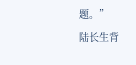题。”
陆长生背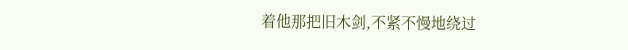着他那把旧木剑,不紧不慢地绕过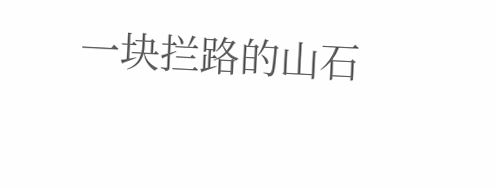一块拦路的山石